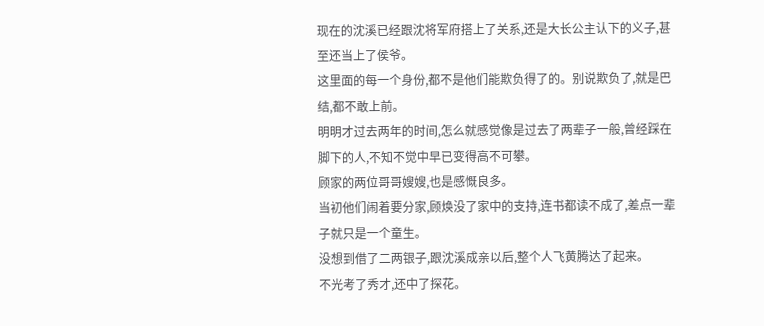现在的沈溪已经跟沈将军府搭上了关系,还是大长公主认下的义子,甚至还当上了侯爷。
这里面的每一个身份,都不是他们能欺负得了的。别说欺负了,就是巴结,都不敢上前。
明明才过去两年的时间,怎么就感觉像是过去了两辈子一般,曾经踩在脚下的人,不知不觉中早已变得高不可攀。
顾家的两位哥哥嫂嫂,也是感慨良多。
当初他们闹着要分家,顾焕没了家中的支持,连书都读不成了,差点一辈子就只是一个童生。
没想到借了二两银子,跟沈溪成亲以后,整个人飞黄腾达了起来。
不光考了秀才,还中了探花。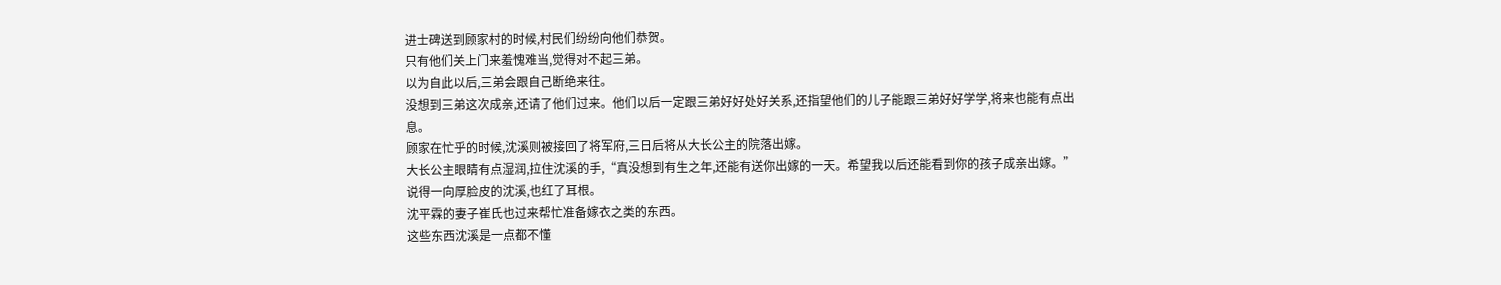进士碑送到顾家村的时候,村民们纷纷向他们恭贺。
只有他们关上门来羞愧难当,觉得对不起三弟。
以为自此以后,三弟会跟自己断绝来往。
没想到三弟这次成亲,还请了他们过来。他们以后一定跟三弟好好处好关系,还指望他们的儿子能跟三弟好好学学,将来也能有点出息。
顾家在忙乎的时候,沈溪则被接回了将军府,三日后将从大长公主的院落出嫁。
大长公主眼睛有点湿润,拉住沈溪的手,“真没想到有生之年,还能有送你出嫁的一天。希望我以后还能看到你的孩子成亲出嫁。”
说得一向厚脸皮的沈溪,也红了耳根。
沈平霖的妻子崔氏也过来帮忙准备嫁衣之类的东西。
这些东西沈溪是一点都不懂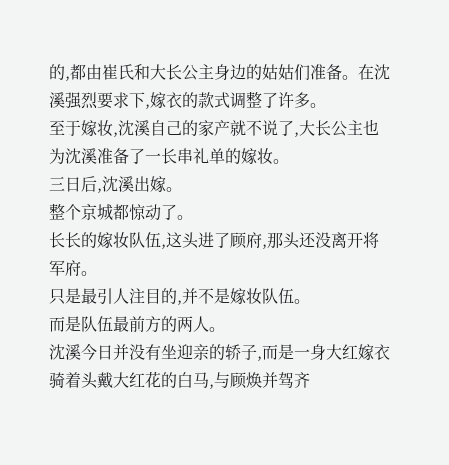的,都由崔氏和大长公主身边的姑姑们准备。在沈溪强烈要求下,嫁衣的款式调整了许多。
至于嫁妆,沈溪自己的家产就不说了,大长公主也为沈溪准备了一长串礼单的嫁妆。
三日后,沈溪出嫁。
整个京城都惊动了。
长长的嫁妆队伍,这头进了顾府,那头还没离开将军府。
只是最引人注目的,并不是嫁妆队伍。
而是队伍最前方的两人。
沈溪今日并没有坐迎亲的轿子,而是一身大红嫁衣骑着头戴大红花的白马,与顾焕并驾齐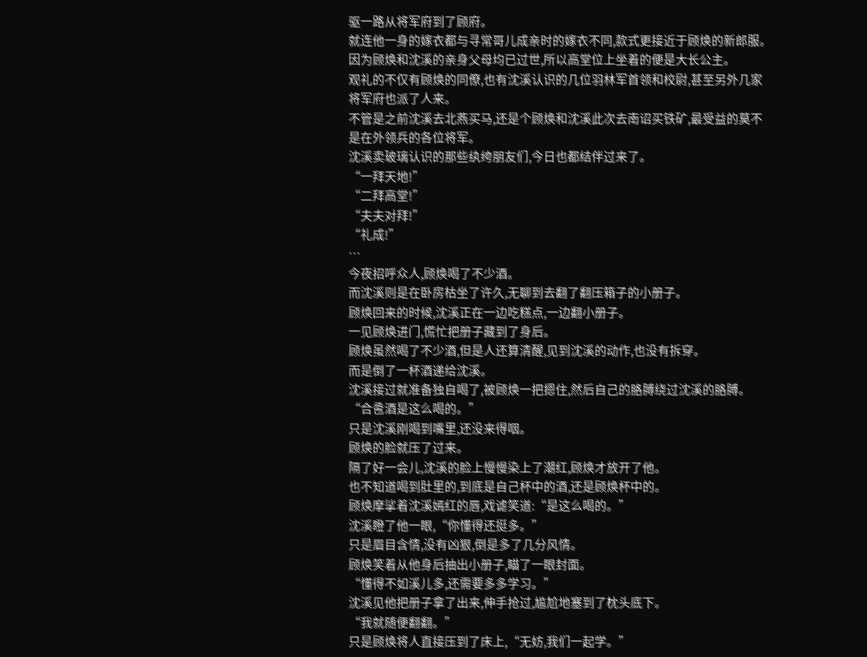驱一路从将军府到了顾府。
就连他一身的嫁衣都与寻常哥儿成亲时的嫁衣不同,款式更接近于顾焕的新郎服。
因为顾焕和沈溪的亲身父母均已过世,所以高堂位上坐着的便是大长公主。
观礼的不仅有顾焕的同僚,也有沈溪认识的几位羽林军首领和校尉,甚至另外几家将军府也派了人来。
不管是之前沈溪去北燕买马,还是个顾焕和沈溪此次去南诏买铁矿,最受益的莫不是在外领兵的各位将军。
沈溪卖玻璃认识的那些纨绔朋友们,今日也都结伴过来了。
“一拜天地!”
“二拜高堂!”
“夫夫对拜!”
“礼成!”
…
今夜招呼众人,顾焕喝了不少酒。
而沈溪则是在卧房枯坐了许久,无聊到去翻了翻压箱子的小册子。
顾焕回来的时候,沈溪正在一边吃糕点,一边翻小册子。
一见顾焕进门,慌忙把册子藏到了身后。
顾焕虽然喝了不少酒,但是人还算清醒,见到沈溪的动作,也没有拆穿。
而是倒了一杯酒递给沈溪。
沈溪接过就准备独自喝了,被顾焕一把摁住,然后自己的胳膊绕过沈溪的胳膊。
“合卺酒是这么喝的。”
只是沈溪刚喝到嘴里,还没来得咽。
顾焕的脸就压了过来。
隔了好一会儿,沈溪的脸上慢慢染上了潮红,顾焕才放开了他。
也不知道喝到肚里的,到底是自己杯中的酒,还是顾焕杯中的。
顾焕摩挲着沈溪嫣红的唇,戏谑笑道:“是这么喝的。”
沈溪瞪了他一眼,“你懂得还挺多。”
只是眉目含情,没有凶狠,倒是多了几分风情。
顾焕笑着从他身后抽出小册子,瞄了一眼封面。
“懂得不如溪儿多,还需要多多学习。”
沈溪见他把册子拿了出来,伸手抢过,尴尬地塞到了枕头底下。
“我就随便翻翻。”
只是顾焕将人直接压到了床上,“无妨,我们一起学。”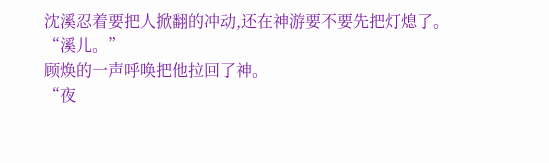沈溪忍着要把人掀翻的冲动,还在神游要不要先把灯熄了。
“溪儿。”
顾焕的一声呼唤把他拉回了神。
“夜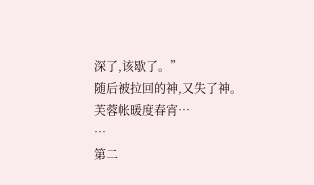深了,该歇了。”
随后被拉回的神,又失了神。
芙蓉帐暖度春宵…
…
第二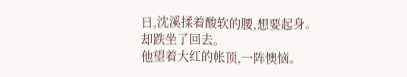日,沈溪揉着酸软的腰,想要起身。
却跌坐了回去。
他望着大红的帐顶,一阵懊恼。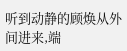听到动静的顾焕从外间进来,端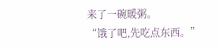来了一碗暖粥。
“饿了吧,先吃点东西。”